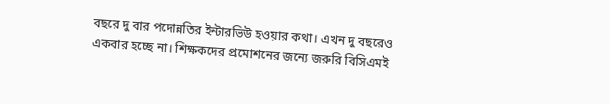বছরে দু বার পদোন্নতির ইন্টারভিউ হওয়ার কথা। এখন দু বছরেও একবার হচ্ছে না। শিক্ষকদের প্রমোশনের জন্যে জরুরি বিসিএমই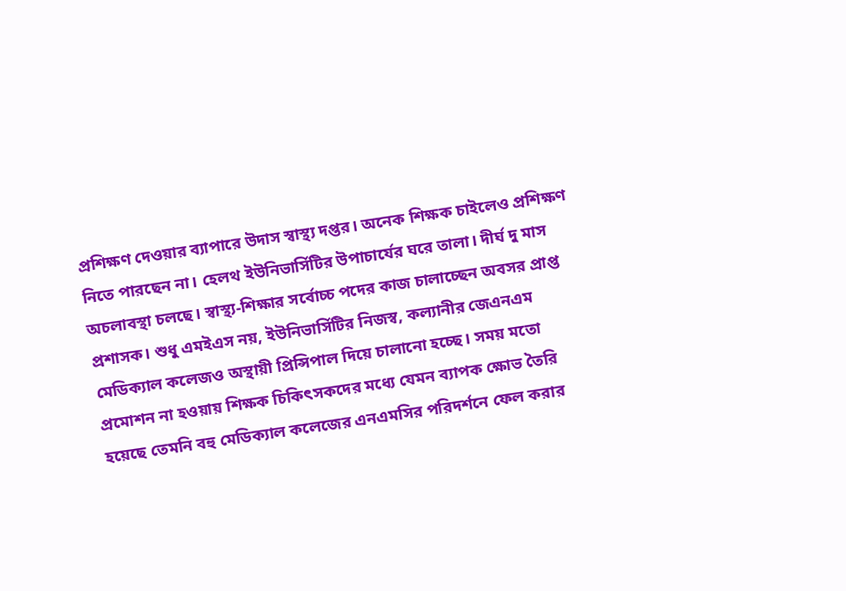প্রশিক্ষণ দেওয়ার ব্যাপারে উদাস স্বাস্থ্য দপ্তর। অনেক শিক্ষক চাইলেও প্রশিক্ষণ নিতে পারছেন না। হেলথ ইউনিভার্সিটির উপাচার্যের ঘরে তালা। দীর্ঘ দু মাস অচলাবস্থা চলছে। স্বাস্থ্য-শিক্ষার সর্বোচ্চ পদের কাজ চালাচ্ছেন অবসর প্রাপ্ত প্রশাসক। শুধু এমইএস নয়, ইউনিভার্সিটির নিজস্ব, কল্যানীর জেএনএম মেডিক্যাল কলেজও অস্থায়ী প্রিন্সিপাল দিয়ে চালানো হচ্ছে। সময় মতো প্রমোশন না হওয়ায় শিক্ষক চিকিৎসকদের মধ্যে যেমন ব্যাপক ক্ষোভ তৈরি হয়েছে তেমনি বহু মেডিক্যাল কলেজের এনএমসির পরিদর্শনে ফেল করার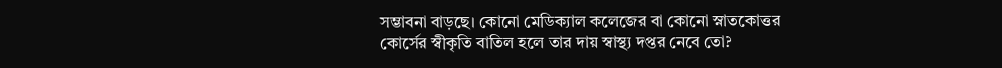সম্ভাবনা বাড়ছে। কোনো মেডিক্যাল কলেজের বা কোনো স্নাতকোত্তর কোর্সের স্বীকৃতি বাতিল হলে তার দায় স্বাস্থ্য দপ্তর নেবে তো?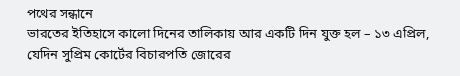পথের সন্ধানে
ভারতের ইতিহাসে কালো দিনের তালিকায় আর একটি দিন যুক্ত হল – ১৩ এপ্রিল, যেদিন সুপ্রিম কোর্টের বিচারপতি জোরের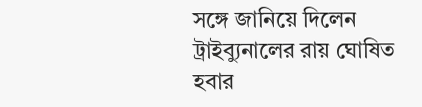সঙ্গে জানিয়ে দিলেন ট্রাইব্যুনালের রায় ঘোষিত হবার